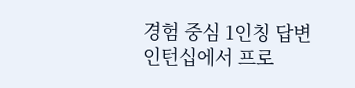경험 중심 1인칭 답변
인턴십에서 프로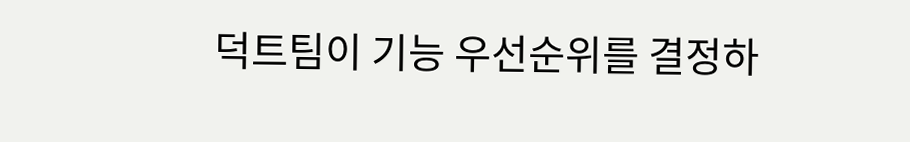덕트팀이 기능 우선순위를 결정하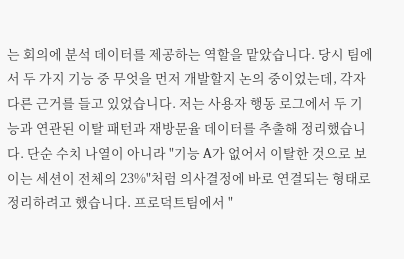는 회의에 분석 데이터를 제공하는 역할을 맡았습니다. 당시 팀에서 두 가지 기능 중 무엇을 먼저 개발할지 논의 중이었는데, 각자 다른 근거를 들고 있었습니다. 저는 사용자 행동 로그에서 두 기능과 연관된 이탈 패턴과 재방문율 데이터를 추출해 정리했습니다. 단순 수치 나열이 아니라 "기능 A가 없어서 이탈한 것으로 보이는 세션이 전체의 23%"처럼 의사결정에 바로 연결되는 형태로 정리하려고 했습니다. 프로덕트팀에서 "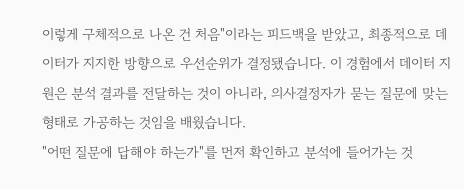이렇게 구체적으로 나온 건 처음"이라는 피드백을 받았고, 최종적으로 데이터가 지지한 방향으로 우선순위가 결정됐습니다. 이 경험에서 데이터 지원은 분석 결과를 전달하는 것이 아니라, 의사결정자가 묻는 질문에 맞는 형태로 가공하는 것임을 배웠습니다.
"어떤 질문에 답해야 하는가"를 먼저 확인하고 분석에 들어가는 것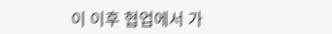이 이후 협업에서 가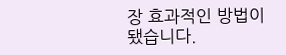장 효과적인 방법이 됐습니다.